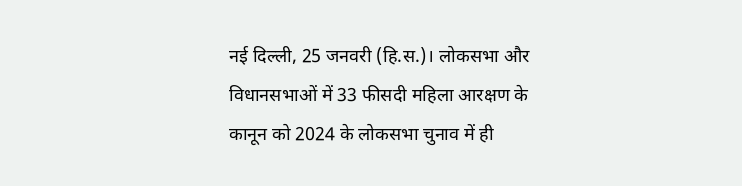नई दिल्ली, 25 जनवरी (हि.स.)। लोकसभा और विधानसभाओं में 33 फीसदी महिला आरक्षण के कानून को 2024 के लोकसभा चुनाव में ही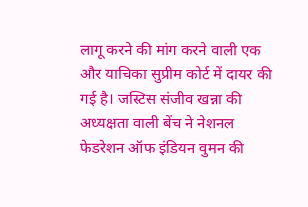लागू करने की मांग करने वाली एक और याचिका सुप्रीम कोर्ट में दायर की गई है। जस्टिस संजीव खन्ना की अध्यक्षता वाली बेंच ने नेशनल फेडरेशन ऑफ इंडियन वुमन की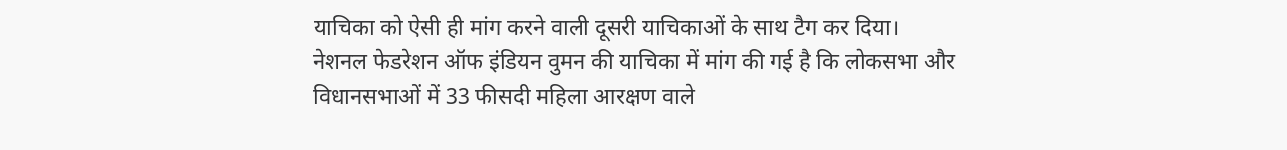याचिका को ऐसी ही मांग करने वाली दूसरी याचिकाओं के साथ टैग कर दिया।
नेशनल फेडरेशन ऑफ इंडियन वुमन की याचिका में मांग की गई है कि लोकसभा और विधानसभाओं में 33 फीसदी महिला आरक्षण वाले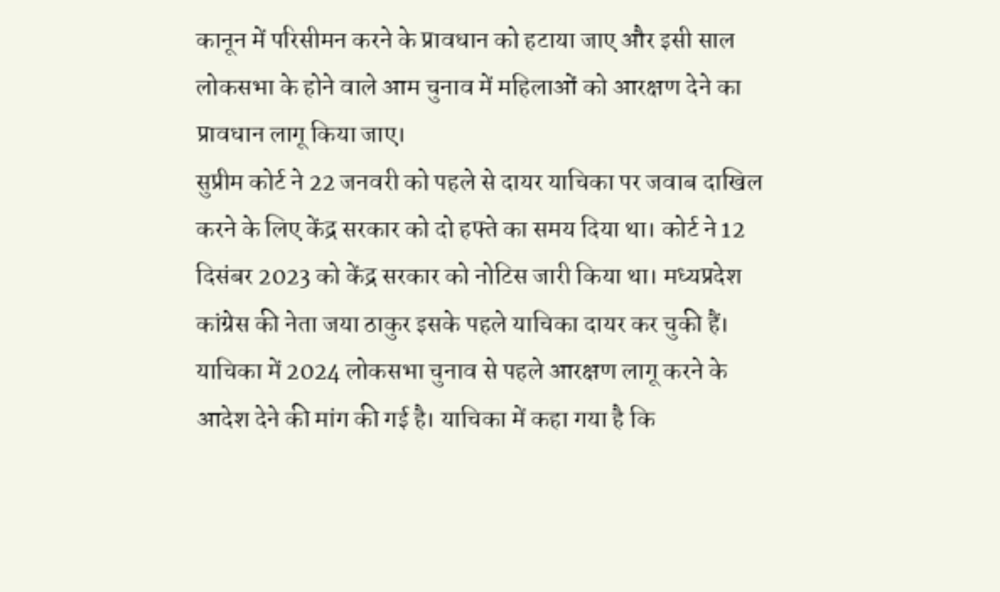कानून में परिसीमन करने के प्रावधान को हटाया जाए और इसी साल लोकसभा के होने वाले आम चुनाव में महिलाओं को आरक्षण देने का प्रावधान लागू किया जाए।
सुप्रीम कोर्ट ने 22 जनवरी को पहले से दायर याचिका पर जवाब दाखिल करने के लिए केंद्र सरकार को दो हफ्ते का समय दिया था। कोर्ट ने 12 दिसंबर 2023 को केंद्र सरकार को नोटिस जारी किया था। मध्यप्रदेश कांग्रेस की नेता जया ठाकुर इसके पहले याचिका दायर कर चुकी हैं। याचिका में 2024 लोकसभा चुनाव से पहले आरक्षण लागू करने के आदेश देने की मांग की गई है। याचिका में कहा गया है कि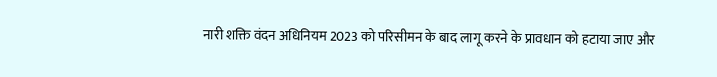नारी शक्ति वंदन अधिनियम 2023 को परिसीमन के बाद लागू करने के प्रावधान को हटाया जाए और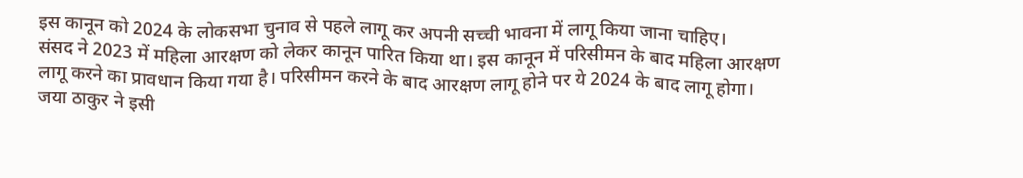इस कानून को 2024 के लोकसभा चुनाव से पहले लागू कर अपनी सच्ची भावना में लागू किया जाना चाहिए।
संसद ने 2023 में महिला आरक्षण को लेकर कानून पारित किया था। इस कानून में परिसीमन के बाद महिला आरक्षण लागू करने का प्रावधान किया गया है। परिसीमन करने के बाद आरक्षण लागू होने पर ये 2024 के बाद लागू होगा। जया ठाकुर ने इसी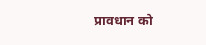प्रावधान को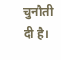चुनौती दी है।